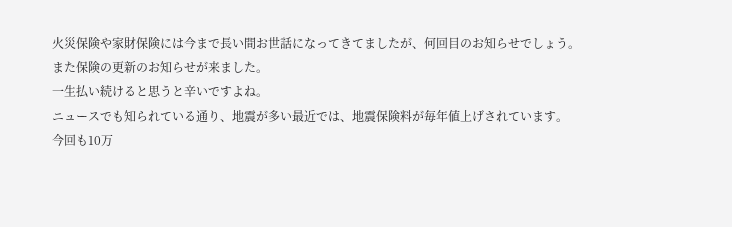火災保険や家財保険には今まで長い間お世話になってきてましたが、何回目のお知らせでしょう。
また保険の更新のお知らせが来ました。
一生払い続けると思うと辛いですよね。
ニュースでも知られている通り、地震が多い最近では、地震保険料が毎年値上げされています。
今回も10万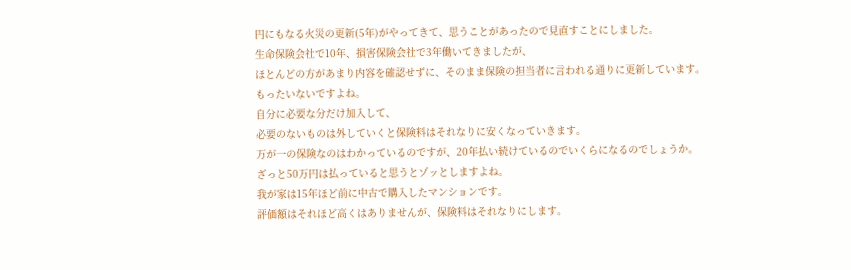円にもなる火災の更新(5年)がやってきて、思うことがあったので見直すことにしました。
生命保険会社で10年、損害保険会社で3年働いてきましたが、
ほとんどの方があまり内容を確認せずに、そのまま保険の担当者に言われる通りに更新しています。
もったいないですよね。
自分に必要な分だけ加入して、
必要のないものは外していくと保険料はそれなりに安くなっていきます。
万が一の保険なのはわかっているのですが、20年払い続けているのでいくらになるのでしょうか。
ざっと50万円は払っていると思うとゾッとしますよね。
我が家は15年ほど前に中古で購入したマンションです。
評価額はそれほど高くはありませんが、保険料はそれなりにします。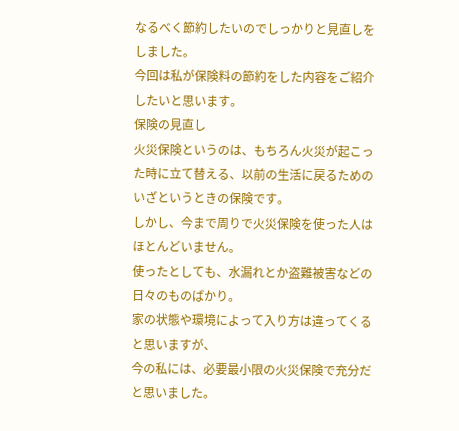なるべく節約したいのでしっかりと見直しをしました。
今回は私が保険料の節約をした内容をご紹介したいと思います。
保険の見直し
火災保険というのは、もちろん火災が起こった時に立て替える、以前の生活に戻るためのいざというときの保険です。
しかし、今まで周りで火災保険を使った人はほとんどいません。
使ったとしても、水漏れとか盗難被害などの日々のものばかり。
家の状態や環境によって入り方は違ってくると思いますが、
今の私には、必要最小限の火災保険で充分だと思いました。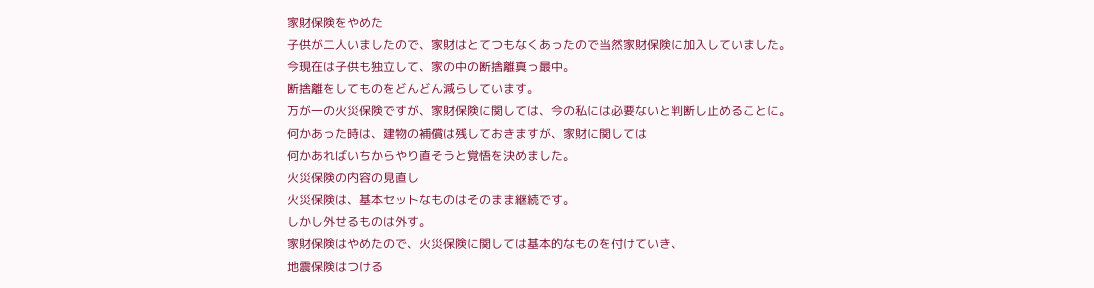家財保険をやめた
子供が二人いましたので、家財はとてつもなくあったので当然家財保険に加入していました。
今現在は子供も独立して、家の中の断捨離真っ最中。
断捨離をしてものをどんどん減らしています。
万が一の火災保険ですが、家財保険に関しては、今の私には必要ないと判断し止めることに。
何かあった時は、建物の補償は残しておきますが、家財に関しては
何かあればいちからやり直そうと覚悟を決めました。
火災保険の内容の見直し
火災保険は、基本セットなものはそのまま継続です。
しかし外せるものは外す。
家財保険はやめたので、火災保険に関しては基本的なものを付けていき、
地震保険はつける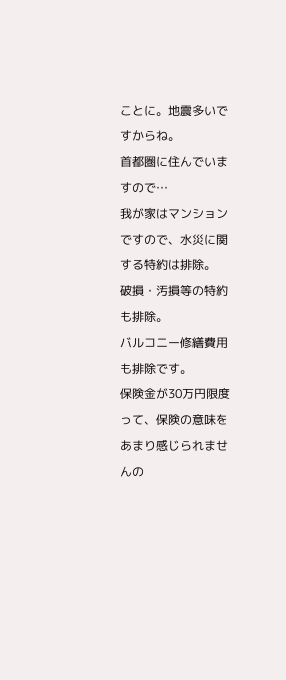ことに。地震多いですからね。
首都圏に住んでいますので…
我が家はマンションですので、水災に関する特約は排除。
破損・汚損等の特約も排除。
バルコニー修繕費用も排除です。
保険金が30万円限度って、保険の意味をあまり感じられませんの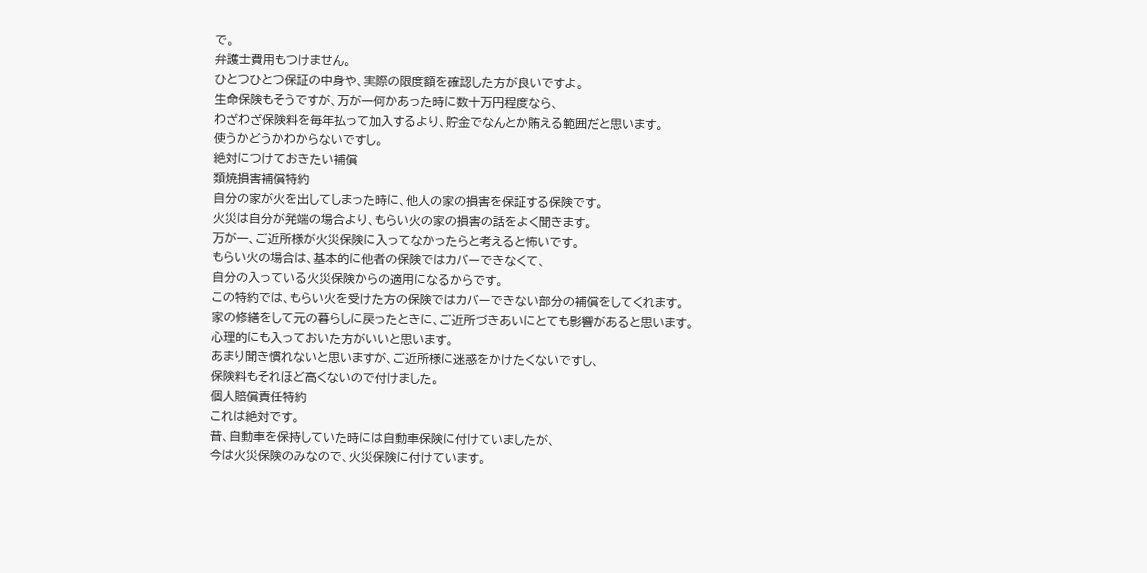で。
弁護士費用もつけません。
ひとつひとつ保証の中身や、実際の限度額を確認した方が良いですよ。
生命保険もそうですが、万が一何かあった時に数十万円程度なら、
わざわざ保険料を毎年払って加入するより、貯金でなんとか賄える範囲だと思います。
使うかどうかわからないですし。
絶対につけておきたい補償
類焼損害補償特約
自分の家が火を出してしまった時に、他人の家の損害を保証する保険です。
火災は自分が発端の場合より、もらい火の家の損害の話をよく聞きます。
万が一、ご近所様が火災保険に入ってなかったらと考えると怖いです。
もらい火の場合は、基本的に他者の保険ではカバーできなくて、
自分の入っている火災保険からの適用になるからです。
この特約では、もらい火を受けた方の保険ではカバーできない部分の補償をしてくれます。
家の修繕をして元の暮らしに戻ったときに、ご近所づきあいにとても影響があると思います。
心理的にも入っておいた方がいいと思います。
あまり聞き慣れないと思いますが、ご近所様に迷惑をかけたくないですし、
保険料もそれほど高くないので付けました。
個人賠償責任特約
これは絶対です。
昔、自動車を保持していた時には自動車保険に付けていましたが、
今は火災保険のみなので、火災保険に付けています。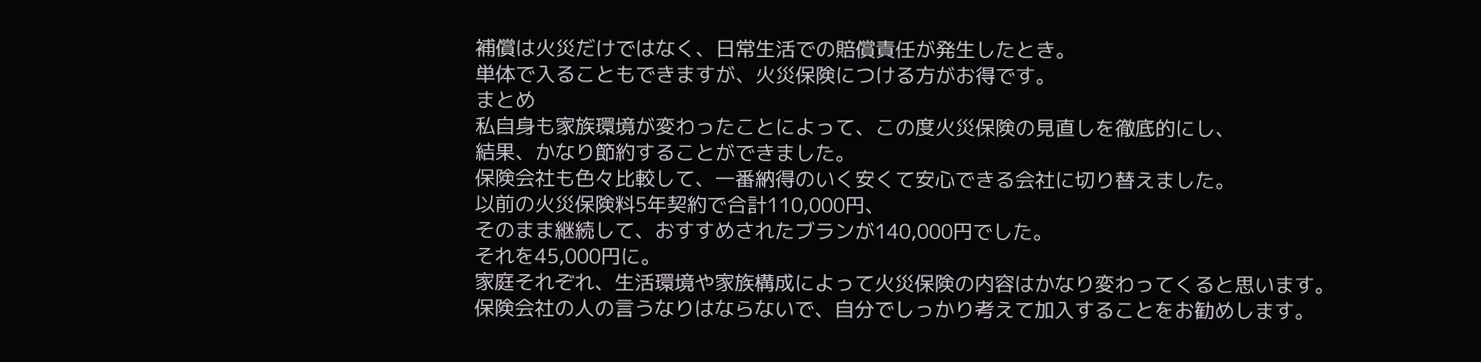補償は火災だけではなく、日常生活での賠償責任が発生したとき。
単体で入ることもできますが、火災保険につける方がお得です。
まとめ
私自身も家族環境が変わったことによって、この度火災保険の見直しを徹底的にし、
結果、かなり節約することができました。
保険会社も色々比較して、一番納得のいく安くて安心できる会社に切り替えました。
以前の火災保険料5年契約で合計110,000円、
そのまま継続して、おすすめされたブランが140,000円でした。
それを45,000円に。
家庭それぞれ、生活環境や家族構成によって火災保険の内容はかなり変わってくると思います。
保険会社の人の言うなりはならないで、自分でしっかり考えて加入することをお勧めします。